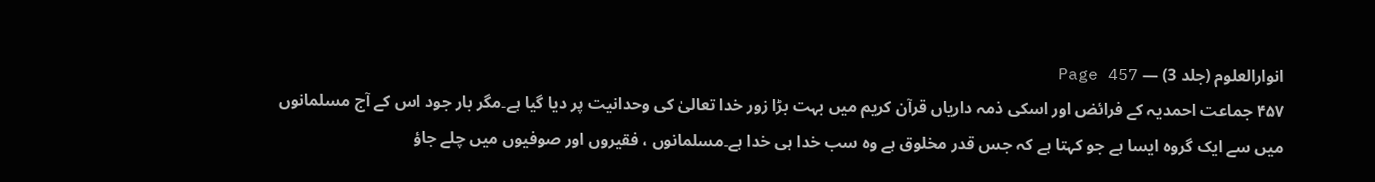انوارالعلوم (جلد 3) — Page 457
۴۵۷ جماعت احمدیہ کے فرائض اور اسکی ذمہ داریاں قرآن کریم میں بہت بڑا زور خدا تعالیٰ کی وحدانیت پر دیا گیا ہے۔مگر بار جود اس کے آج مسلمانوں میں سے ایک گروہ ایسا ہے جو کہتا ہے کہ جس قدر مخلوق ہے وہ سب خدا ہی خدا ہے۔مسلمانوں ، فقیروں اور صوفیوں میں چلے جاؤ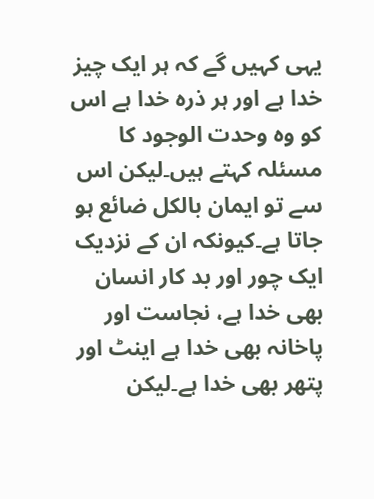یہی کہیں گے کہ ہر ایک چیز خدا ہے اور ہر ذرہ خدا ہے اس کو وہ وحدت الوجود کا مسئلہ کہتے ہیں۔لیکن اس سے تو ایمان بالکل ضائع ہو جاتا ہے۔کیونکہ ان کے نزدیک ایک چور اور بد کار انسان بھی خدا ہے، نجاست اور پاخانہ بھی خدا ہے اینٹ اور پتھر بھی خدا ہے۔لیکن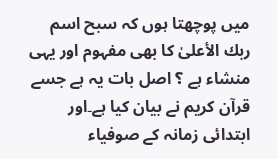میں پوچھتا ہوں کہ سبح اسم ربك الأعلیٰ کا بھی مفہوم اور یہی منشاء ہے ؟ اصل بات یہ ہے جسے قرآن کریم نے بیان کیا ہے۔اور ابتدائی زمانہ کے صوفیاء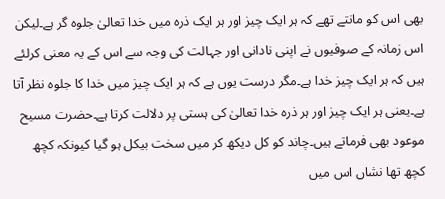بھی اس کو مانتے تھے کہ ہر ایک چیز اور ہر ایک ذرہ میں خدا تعالیٰ جلوہ گر ہے۔لیکن اس زمانہ کے صوفیوں نے اپنی نادانی اور جہالت کی وجہ سے اس کے یہ معنی کرلئے ہیں کہ ہر ایک چیز خدا ہے۔مگر درست یوں ہے کہ ہر ایک چیز میں خدا کا جلوہ نظر آتا ہے۔یعنی ہر ایک چیز اور ہر ذرہ خدا تعالیٰ کی ہستی پر دلالت کرتا ہے۔حضرت مسیح موعود بھی فرماتے ہیں۔چاند کو کل دیکھ کر میں سخت بیکل ہو گیا کیونکہ کچھ کچھ تھا نشاں اس میں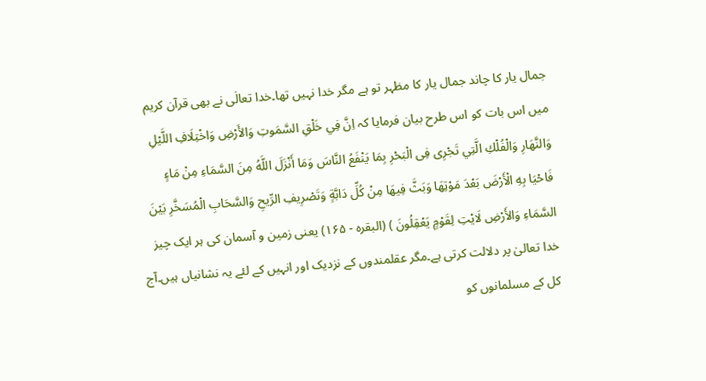جمال یار کا چاند جمال یار کا مظہر تو ہے مگر خدا نہیں تھا۔خدا تعالٰی نے بھی قرآن کریم میں اس بات کو اس طرح بیان فرمایا کہ اِنَّ فِي خَلْقِ السَّمَوتِ وَالأَرْضِ وَاخْتِلَافِ اللَّيْلِ وَالنَّهَارِ وَالْفُلْكِ الَّتِي تَجْرِى فِى الْبَحْرِ بِمَا يَنْفَعُ النَّاسَ وَمَا أَنْزَلَ اللَّهُ مِنَ السَّمَاءِ مِنْ مَاءٍ فَاحْيَا بِهِ الْأَرْضَ بَعْدَ مَوْتِهَا وَبَثَّ فِيهَا مِنْ كُلِّ دَابَّةٍ وَتَصْرِيفِ الرِّيحِ وَالسَّحَابِ الْمُسَخَّرِ بَيْنَ السَّمَاءِ وَالأَرْضِ لَايْتِ لِقَوْمٍ يَعْقِلُونَ ) (البقرہ - ۱۶۵) یعنی زمین و آسمان کی ہر ایک چیز خدا تعالیٰ پر دلالت کرتی ہے۔مگر عقلمندوں کے نزدیک اور انہیں کے لئے یہ نشانیاں ہیں۔آج کل کے مسلمانوں کو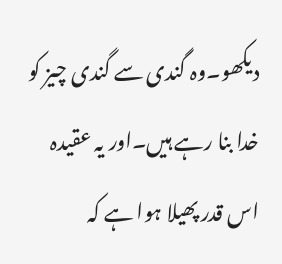دیکھو۔وہ گندی سے گندی چیز کو خدا بنا رہے ہیں۔اور یہ عقیدہ اس قدر پھیلا ہوا ہے کہ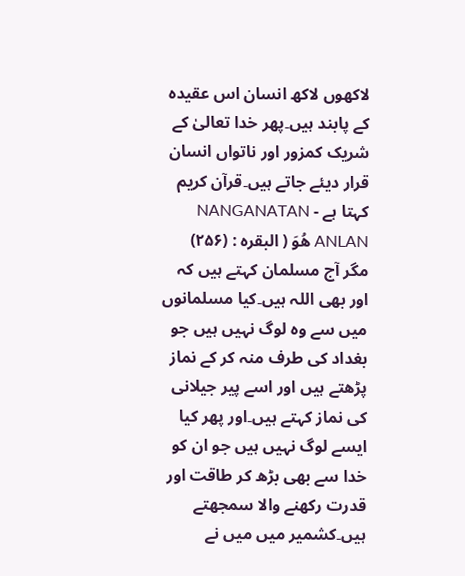لاکھوں لاکھ انسان اس عقیدہ کے پابند ہیں۔پھر خدا تعالیٰ کے شریک کمزور اور ناتواں انسان قرار دیئے جاتے ہیں۔قرآن کریم کہتا ہے - NANGANATAN ANLAN هُوَ ( البقرہ : (۲۵۶) مگر آج مسلمان کہتے ہیں کہ اور بھی اللہ ہیں۔کیا مسلمانوں میں سے وہ لوگ نہیں ہیں جو بغداد کی طرف منہ کر کے نماز پڑھتے ہیں اور اسے پیر جیلانی کی نماز کہتے ہیں۔اور پھر کیا ایسے لوگ نہیں ہیں جو ان کو خدا سے بھی بڑھ کر طاقت اور قدرت رکھنے والا سمجھتے ہیں۔کشمیر میں میں نے